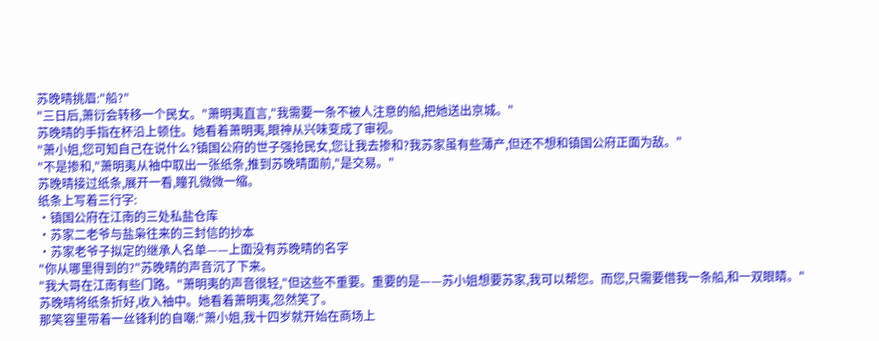苏晚晴挑眉:"船?"
"三日后,萧衍会转移一个民女。"萧明夷直言,"我需要一条不被人注意的船,把她送出京城。"
苏晚晴的手指在杯沿上顿住。她看着萧明夷,眼神从兴味变成了审视。
"萧小姐,您可知自己在说什么?镇国公府的世子强抢民女,您让我去掺和?我苏家虽有些薄产,但还不想和镇国公府正面为敌。"
"不是掺和,"萧明夷从袖中取出一张纸条,推到苏晚晴面前,"是交易。"
苏晚晴接过纸条,展开一看,瞳孔微微一缩。
纸条上写着三行字:
·镇国公府在江南的三处私盐仓库
·苏家二老爷与盐枭往来的三封信的抄本
·苏家老爷子拟定的继承人名单——上面没有苏晚晴的名字
"你从哪里得到的?"苏晚晴的声音沉了下来。
"我大哥在江南有些门路。"萧明夷的声音很轻,"但这些不重要。重要的是——苏小姐想要苏家,我可以帮您。而您,只需要借我一条船,和一双眼睛。"
苏晚晴将纸条折好,收入袖中。她看着萧明夷,忽然笑了。
那笑容里带着一丝锋利的自嘲:"萧小姐,我十四岁就开始在商场上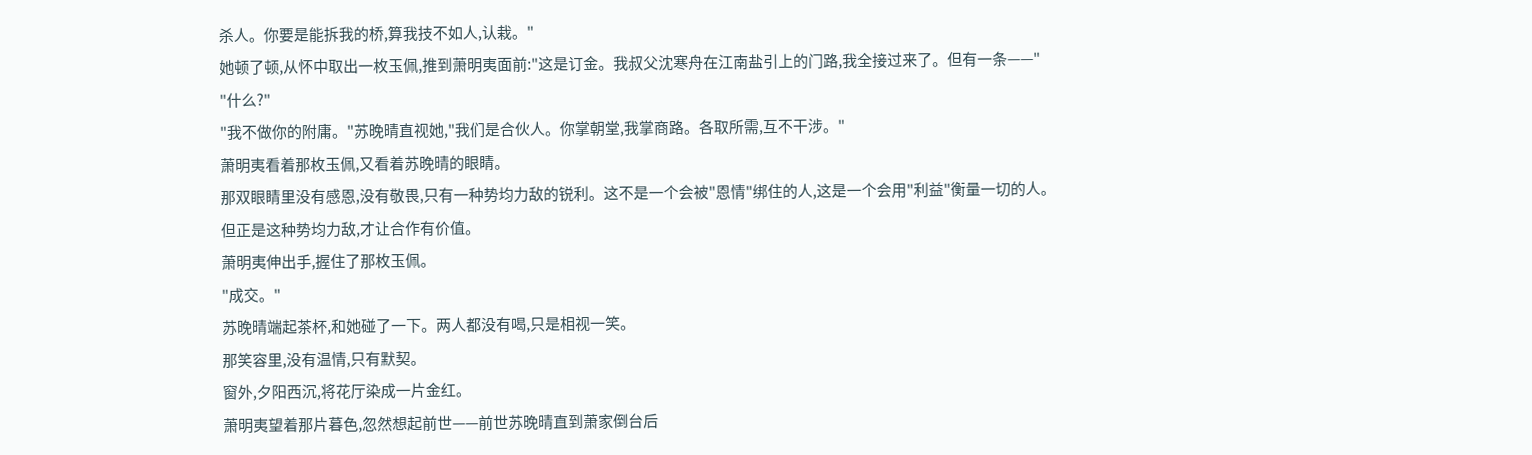杀人。你要是能拆我的桥,算我技不如人,认栽。"
她顿了顿,从怀中取出一枚玉佩,推到萧明夷面前:"这是订金。我叔父沈寒舟在江南盐引上的门路,我全接过来了。但有一条——"
"什么?"
"我不做你的附庸。"苏晚晴直视她,"我们是合伙人。你掌朝堂,我掌商路。各取所需,互不干涉。"
萧明夷看着那枚玉佩,又看着苏晚晴的眼睛。
那双眼睛里没有感恩,没有敬畏,只有一种势均力敌的锐利。这不是一个会被"恩情"绑住的人,这是一个会用"利益"衡量一切的人。
但正是这种势均力敌,才让合作有价值。
萧明夷伸出手,握住了那枚玉佩。
"成交。"
苏晚晴端起茶杯,和她碰了一下。两人都没有喝,只是相视一笑。
那笑容里,没有温情,只有默契。
窗外,夕阳西沉,将花厅染成一片金红。
萧明夷望着那片暮色,忽然想起前世——前世苏晚晴直到萧家倒台后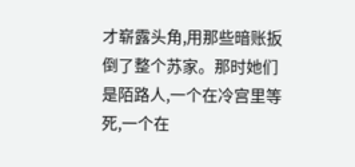才崭露头角,用那些暗账扳倒了整个苏家。那时她们是陌路人,一个在冷宫里等死,一个在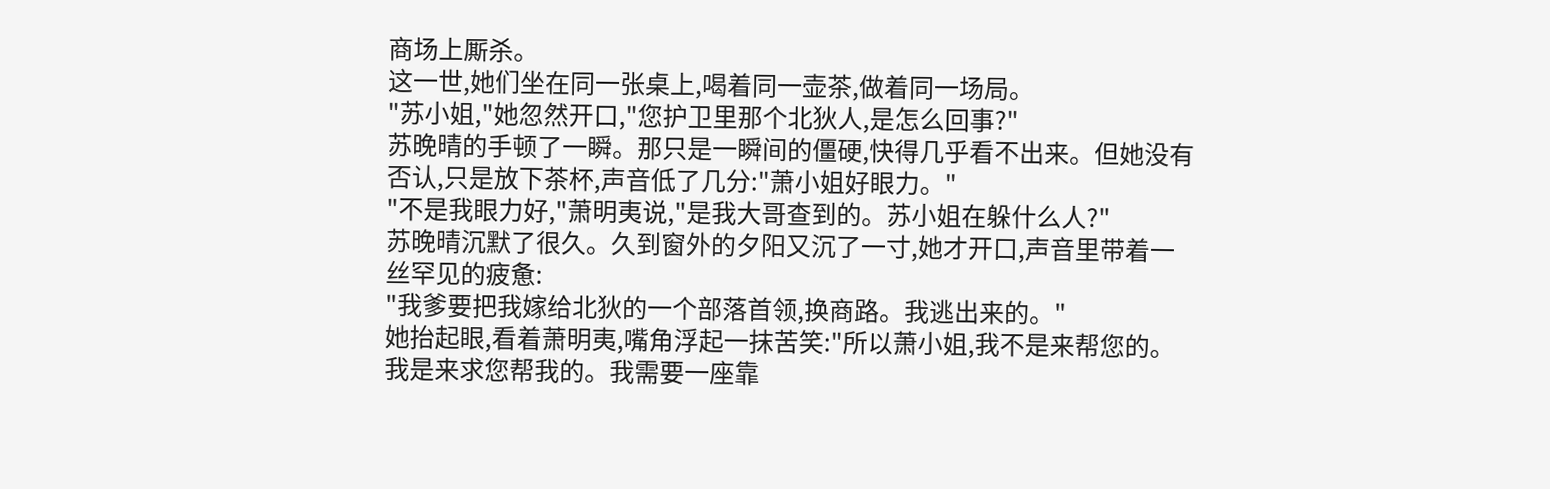商场上厮杀。
这一世,她们坐在同一张桌上,喝着同一壶茶,做着同一场局。
"苏小姐,"她忽然开口,"您护卫里那个北狄人,是怎么回事?"
苏晚晴的手顿了一瞬。那只是一瞬间的僵硬,快得几乎看不出来。但她没有否认,只是放下茶杯,声音低了几分:"萧小姐好眼力。"
"不是我眼力好,"萧明夷说,"是我大哥查到的。苏小姐在躲什么人?"
苏晚晴沉默了很久。久到窗外的夕阳又沉了一寸,她才开口,声音里带着一丝罕见的疲惫:
"我爹要把我嫁给北狄的一个部落首领,换商路。我逃出来的。"
她抬起眼,看着萧明夷,嘴角浮起一抹苦笑:"所以萧小姐,我不是来帮您的。我是来求您帮我的。我需要一座靠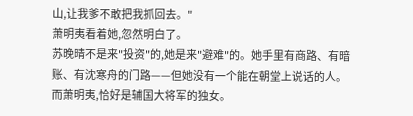山,让我爹不敢把我抓回去。"
萧明夷看着她,忽然明白了。
苏晚晴不是来"投资"的,她是来"避难"的。她手里有商路、有暗账、有沈寒舟的门路——但她没有一个能在朝堂上说话的人。
而萧明夷,恰好是辅国大将军的独女。